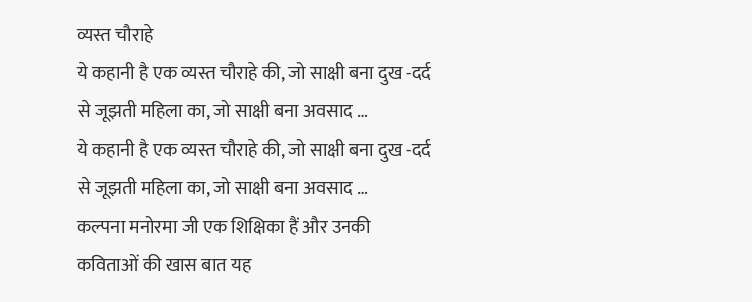व्यस्त चौराहे
ये कहानी है एक व्यस्त चौराहे की, जो साक्षी बना दुख -दर्द से जूझती महिला का, जो साक्षी बना अवसाद …
ये कहानी है एक व्यस्त चौराहे की, जो साक्षी बना दुख -दर्द से जूझती महिला का, जो साक्षी बना अवसाद …
कल्पना मनोरमा जी एक शिक्षिका हैं और उनकी कविताओं की खास बात यह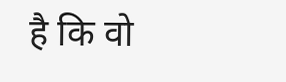है कि वो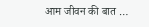आम जीवन की बात …